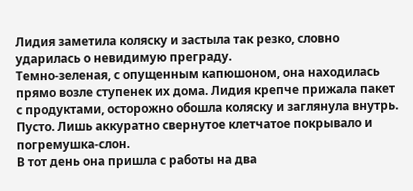Лидия заметила коляску и застыла так резко, словно ударилась о невидимую преграду.
Темно-зеленая, с опущенным капюшоном, она находилась прямо возле ступенек их дома. Лидия крепче прижала пакет с продуктами, осторожно обошла коляску и заглянула внутрь. Пусто. Лишь аккуратно свернутое клетчатое покрывало и погремушка-слон.
В тот день она пришла с работы на два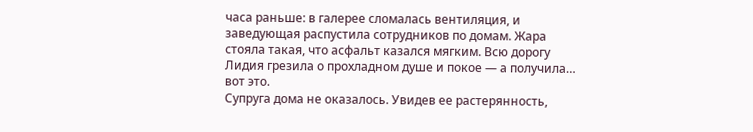часа раньше: в галерее сломалась вентиляция, и заведующая распустила сотрудников по домам. Жара стояла такая, что асфальт казался мягким. Всю дорогу Лидия грезила о прохладном душе и покое — а получила… вот это.
Супруга дома не оказалось. Увидев ее растерянность,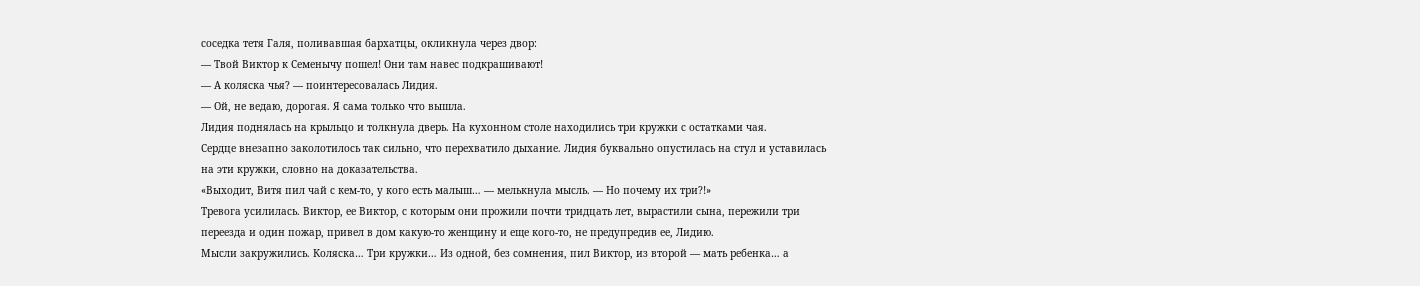соседка тетя Галя, поливавшая бархатцы, окликнула через двор:
— Твой Виктор к Семенычу пошел! Они там навес подкрашивают!
— А коляска чья? — поинтересовалась Лидия.
— Ой, не ведаю, дорогая. Я сама только что вышла.
Лидия поднялась на крыльцо и толкнула дверь. На кухонном столе находились три кружки с остатками чая.
Сердце внезапно заколотилось так сильно, что перехватило дыхание. Лидия буквально опустилась на стул и уставилась на эти кружки, словно на доказательства.
«Выходит, Витя пил чай с кем-то, у кого есть малыш… — мелькнула мысль. — Но почему их три?!»
Тревога усилилась. Виктор, ее Виктор, с которым они прожили почти тридцать лет, вырастили сына, пережили три переезда и один пожар, привел в дом какую-то женщину и еще кого-то, не предупредив ее, Лидию.
Мысли закружились. Коляска… Три кружки… Из одной, без сомнения, пил Виктор, из второй — мать ребенка… а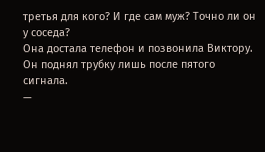третья для кого? И где сам муж? Точно ли он у соседа?
Она достала телефон и позвонила Виктору. Он поднял трубку лишь после пятого сигнала.
—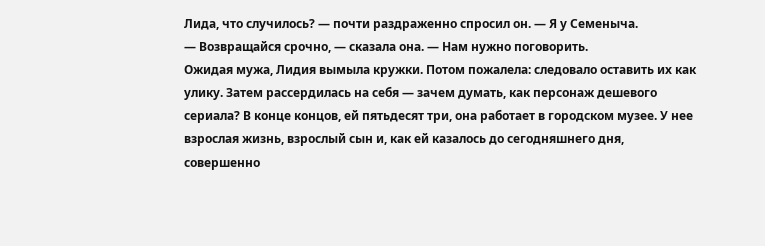Лида, что случилось? — почти раздраженно спросил он. — Я у Семеныча.
— Возвращайся срочно, — сказала она. — Нам нужно поговорить.
Ожидая мужа, Лидия вымыла кружки. Потом пожалела: следовало оставить их как улику. Затем рассердилась на себя — зачем думать, как персонаж дешевого сериала? В конце концов, ей пятьдесят три, она работает в городском музее. У нее взрослая жизнь, взрослый сын и, как ей казалось до сегодняшнего дня, совершенно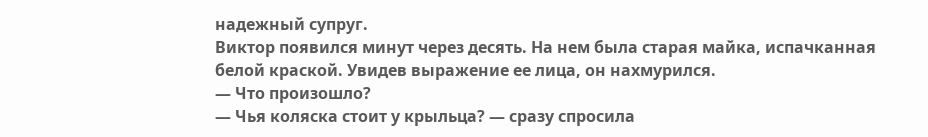надежный супруг.
Виктор появился минут через десять. На нем была старая майка, испачканная белой краской. Увидев выражение ее лица, он нахмурился.
— Что произошло?
— Чья коляска стоит у крыльца? — сразу спросила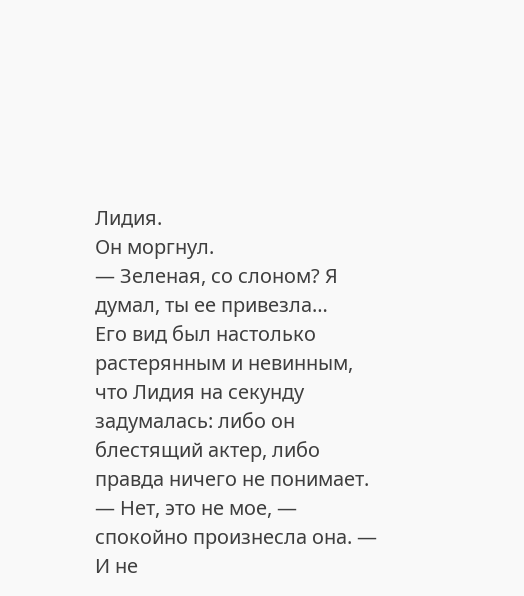Лидия.
Он моргнул.
— Зеленая, со слоном? Я думал, ты ее привезла…
Его вид был настолько растерянным и невинным, что Лидия на секунду задумалась: либо он блестящий актер, либо правда ничего не понимает.
— Нет, это не мое, — спокойно произнесла она. — И не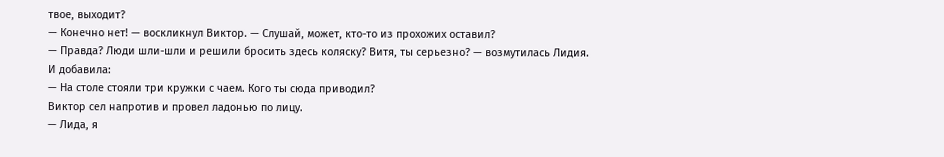твое, выходит?
— Конечно нет! — воскликнул Виктор. — Слушай, может, кто-то из прохожих оставил?
— Правда? Люди шли-шли и решили бросить здесь коляску? Витя, ты серьезно? — возмутилась Лидия.
И добавила:
— На столе стояли три кружки с чаем. Кого ты сюда приводил?
Виктор сел напротив и провел ладонью по лицу.
— Лида, я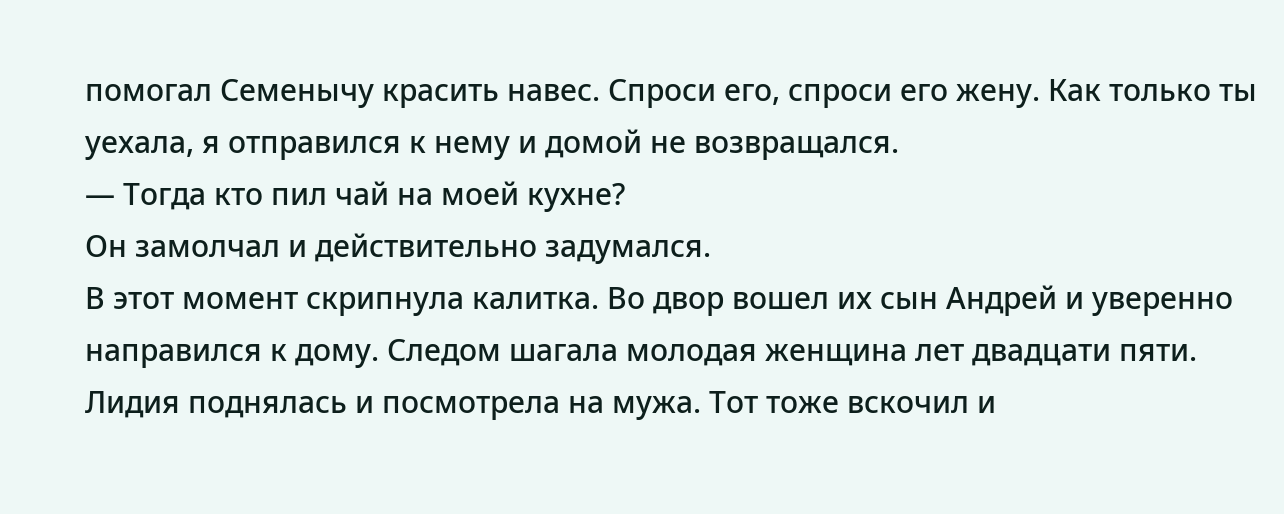помогал Семенычу красить навес. Спроси его, спроси его жену. Как только ты уехала, я отправился к нему и домой не возвращался.
— Тогда кто пил чай на моей кухне?
Он замолчал и действительно задумался.
В этот момент скрипнула калитка. Во двор вошел их сын Андрей и уверенно направился к дому. Следом шагала молодая женщина лет двадцати пяти.
Лидия поднялась и посмотрела на мужа. Тот тоже вскочил и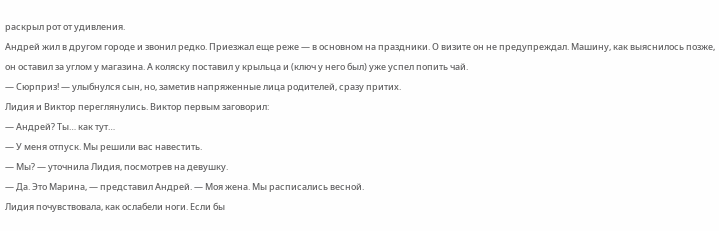раскрыл рот от удивления.
Андрей жил в другом городе и звонил редко. Приезжал еще реже — в основном на праздники. О визите он не предупреждал. Машину, как выяснилось позже, он оставил за углом у магазина. А коляску поставил у крыльца и (ключ у него был) уже успел попить чай.
— Сюрприз! — улыбнулся сын, но, заметив напряженные лица родителей, сразу притих.
Лидия и Виктор переглянулись. Виктор первым заговорил:
— Андрей? Ты… как тут…
— У меня отпуск. Мы решили вас навестить.
— Мы? — уточнила Лидия, посмотрев на девушку.
— Да. Это Марина, — представил Андрей. — Моя жена. Мы расписались весной.
Лидия почувствовала, как ослабели ноги. Если бы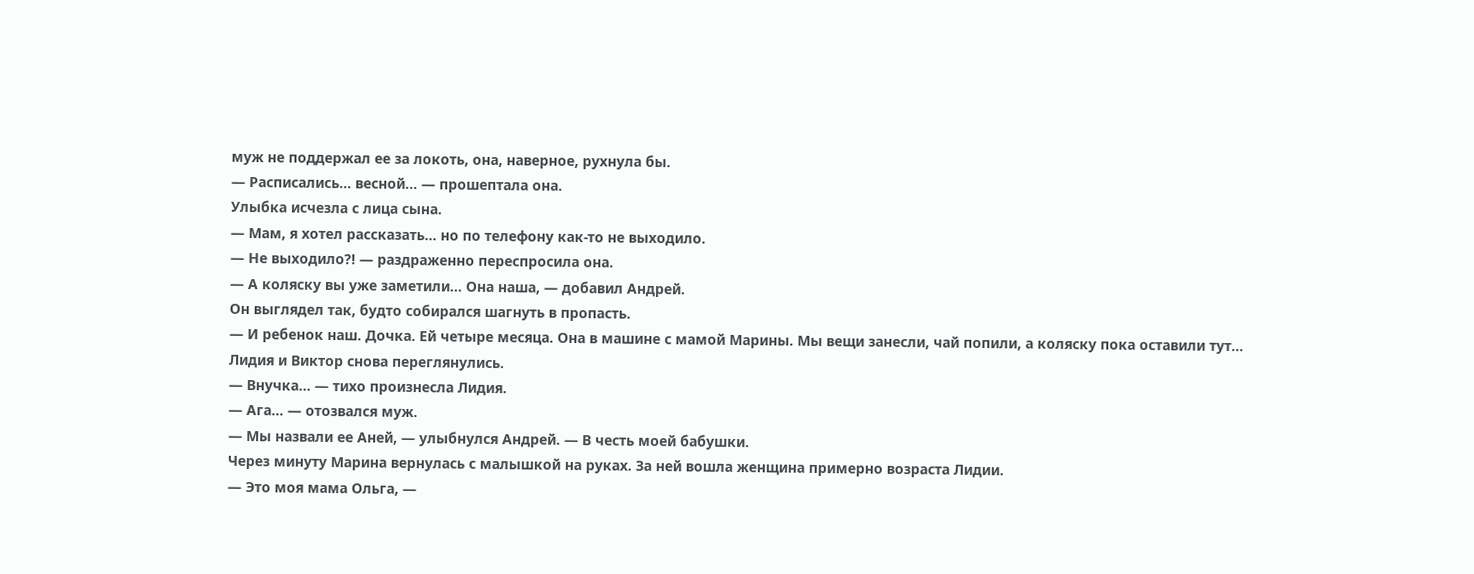муж не поддержал ее за локоть, она, наверное, рухнула бы.
— Расписались… весной… — прошептала она.
Улыбка исчезла с лица сына.
— Мам, я хотел рассказать… но по телефону как-то не выходило.
— Не выходило?! — раздраженно переспросила она.
— А коляску вы уже заметили… Она наша, — добавил Андрей.
Он выглядел так, будто собирался шагнуть в пропасть.
— И ребенок наш. Дочка. Ей четыре месяца. Она в машине с мамой Марины. Мы вещи занесли, чай попили, а коляску пока оставили тут…
Лидия и Виктор снова переглянулись.
— Внучка… — тихо произнесла Лидия.
— Ага… — отозвался муж.
— Мы назвали ее Аней, — улыбнулся Андрей. — В честь моей бабушки.
Через минуту Марина вернулась с малышкой на руках. За ней вошла женщина примерно возраста Лидии.
— Это моя мама Ольга, —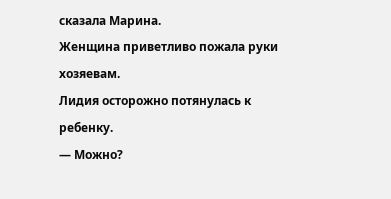сказала Марина.
Женщина приветливо пожала руки хозяевам.
Лидия осторожно потянулась к ребенку.
— Можно?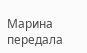Марина передала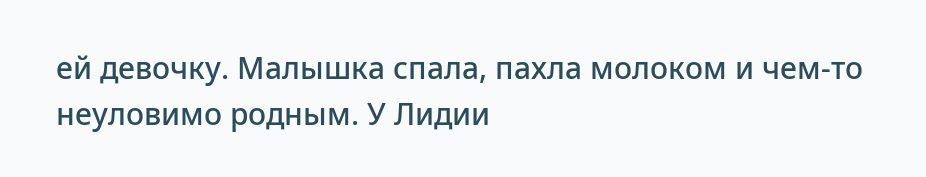ей девочку. Малышка спала, пахла молоком и чем-то неуловимо родным. У Лидии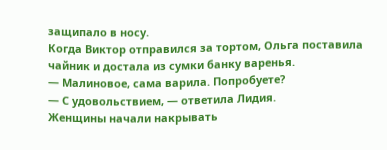защипало в носу.
Когда Виктор отправился за тортом, Ольга поставила чайник и достала из сумки банку варенья.
— Малиновое, сама варила. Попробуете?
— С удовольствием, — ответила Лидия.
Женщины начали накрывать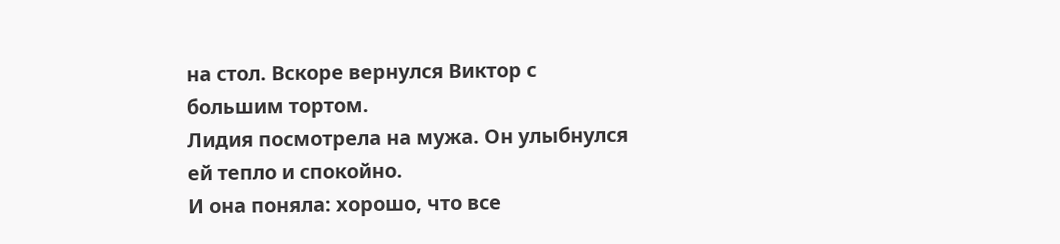на стол. Вскоре вернулся Виктор с большим тортом.
Лидия посмотрела на мужа. Он улыбнулся ей тепло и спокойно.
И она поняла: хорошо, что все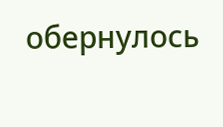обернулось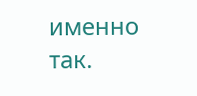именно так.